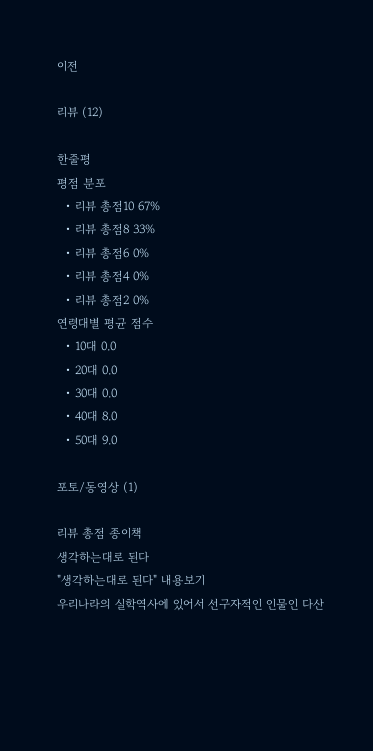이전

리뷰 (12)

한줄평
평점 분포
  • 리뷰 총점10 67%
  • 리뷰 총점8 33%
  • 리뷰 총점6 0%
  • 리뷰 총점4 0%
  • 리뷰 총점2 0%
연령대별 평균 점수
  • 10대 0.0
  • 20대 0.0
  • 30대 0.0
  • 40대 8.0
  • 50대 9.0

포토/동영상 (1)

리뷰 총점 종이책
생각하는대로 된다
"생각하는대로 된다" 내용보기
우리나라의 실학역사에 있어서 선구자적인 인물인 다산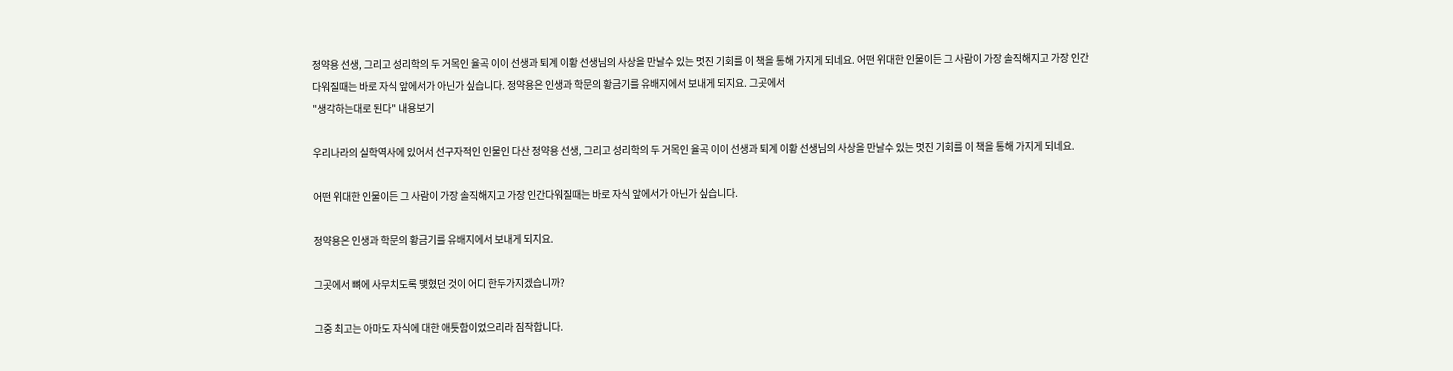정약용 선생, 그리고 성리학의 두 거목인 율곡 이이 선생과 퇴계 이황 선생님의 사상을 만날수 있는 멋진 기회를 이 책을 통해 가지게 되네요. 어떤 위대한 인물이든 그 사람이 가장 솔직해지고 가장 인간다워질때는 바로 자식 앞에서가 아닌가 싶습니다. 정약용은 인생과 학문의 황금기를 유배지에서 보내게 되지요. 그곳에서
"생각하는대로 된다" 내용보기

우리나라의 실학역사에 있어서 선구자적인 인물인 다산 정약용 선생, 그리고 성리학의 두 거목인 율곡 이이 선생과 퇴계 이황 선생님의 사상을 만날수 있는 멋진 기회를 이 책을 통해 가지게 되네요.

어떤 위대한 인물이든 그 사람이 가장 솔직해지고 가장 인간다워질때는 바로 자식 앞에서가 아닌가 싶습니다.

정약용은 인생과 학문의 황금기를 유배지에서 보내게 되지요.

그곳에서 뼈에 사무치도록 맺혔던 것이 어디 한두가지겠습니까?

그중 최고는 아마도 자식에 대한 애틋함이었으리라 짐작합니다.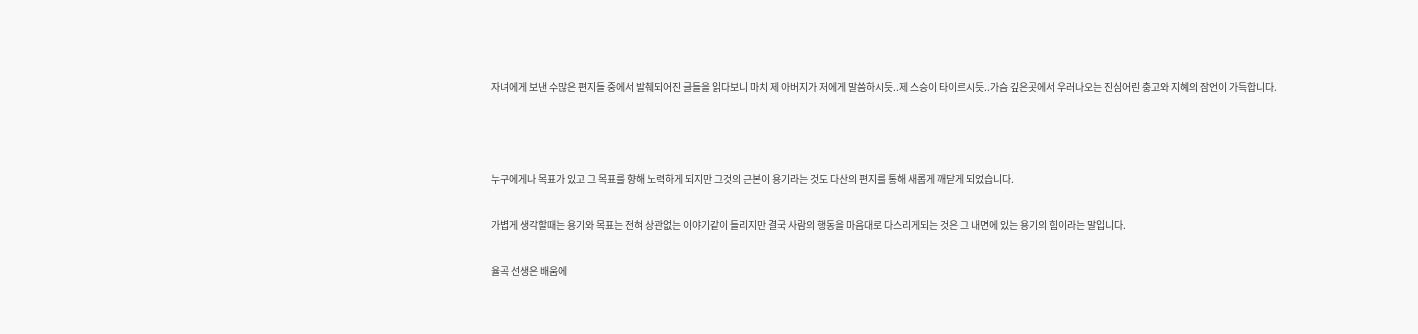자녀에게 보낸 수많은 편지들 중에서 발췌되어진 글들을 읽다보니 마치 제 아버지가 저에게 말씀하시듯..제 스승이 타이르시듯..가슴 깊은곳에서 우러나오는 진심어린 충고와 지혜의 잠언이 가득합니다.



누구에게나 목표가 있고 그 목표를 향해 노력하게 되지만 그것의 근본이 용기라는 것도 다산의 편지를 통해 새롭게 깨닫게 되었습니다.

가볍게 생각할때는 용기와 목표는 전혀 상관없는 이야기같이 들리지만 결국 사람의 행동을 마음대로 다스리게되는 것은 그 내면에 있는 용기의 힘이라는 말입니다.

율곡 선생은 배움에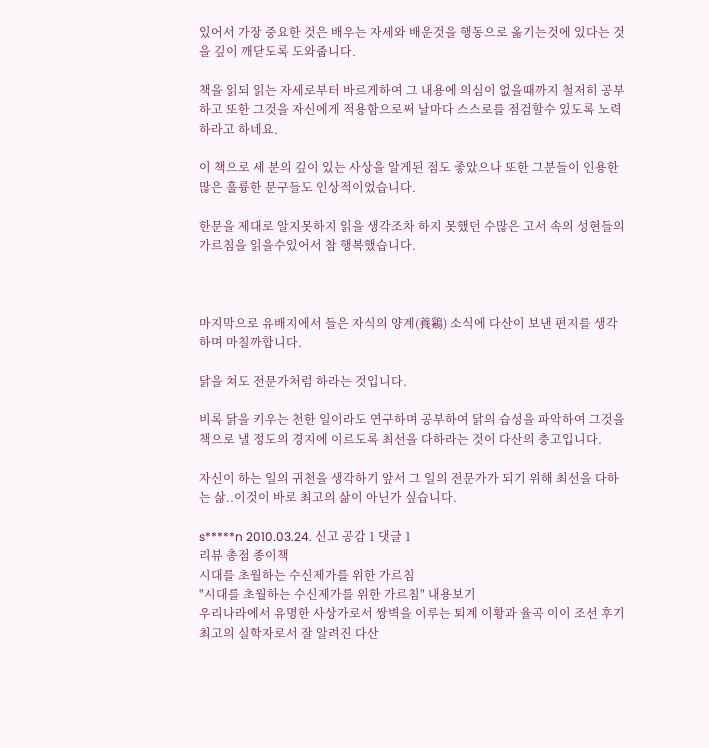있어서 가장 중요한 것은 배우는 자세와 배운것을 행동으로 옮기는것에 있다는 것을 깊이 깨닫도록 도와줍니다.

책을 읽되 읽는 자세로부터 바르게하여 그 내용에 의심이 없을때까지 철저히 공부하고 또한 그것을 자신에게 적용함으로써 날마다 스스로를 점검할수 있도록 노력하라고 하네요.

이 책으로 세 분의 깊이 있는 사상을 알게된 점도 좋았으나 또한 그분들이 인용한 많은 훌륭한 문구들도 인상적이었습니다.

한문을 제대로 알지못하지 읽을 생각조차 하지 못했던 수많은 고서 속의 성현들의 가르침을 읽을수있어서 참 행복했습니다.



마지막으로 유배지에서 들은 자식의 양계(養鷄) 소식에 다산이 보낸 편지를 생각하며 마칠까합니다.

닭을 쳐도 전문가처럼 하라는 것입니다.

비록 닭을 키우는 천한 일이라도 연구하며 공부하여 닭의 습성을 파악하여 그것을 책으로 낼 정도의 경지에 이르도록 최선을 다하라는 것이 다산의 충고입니다.

자신이 하는 일의 귀천을 생각하기 앞서 그 일의 전문가가 되기 위해 최선을 다하는 삶..이것이 바로 최고의 삶이 아닌가 싶습니다.

s*****n 2010.03.24. 신고 공감 1 댓글 1
리뷰 총점 종이책
시대를 초월하는 수신제가를 위한 가르침
"시대를 초월하는 수신제가를 위한 가르침" 내용보기
우리나라에서 유명한 사상가로서 쌍벽을 이루는 퇴계 이황과 율곡 이이 조선 후기 최고의 실학자로서 잘 알려진 다산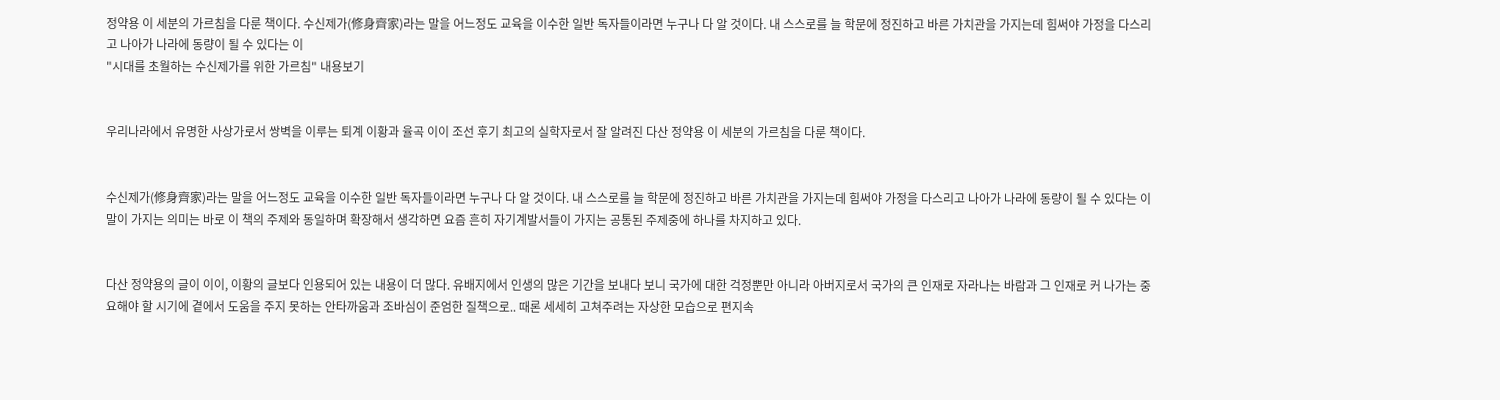정약용 이 세분의 가르침을 다룬 책이다. 수신제가(修身齊家)라는 말을 어느정도 교육을 이수한 일반 독자들이라면 누구나 다 알 것이다. 내 스스로를 늘 학문에 정진하고 바른 가치관을 가지는데 힘써야 가정을 다스리고 나아가 나라에 동량이 될 수 있다는 이
"시대를 초월하는 수신제가를 위한 가르침" 내용보기


우리나라에서 유명한 사상가로서 쌍벽을 이루는 퇴계 이황과 율곡 이이 조선 후기 최고의 실학자로서 잘 알려진 다산 정약용 이 세분의 가르침을 다룬 책이다.


수신제가(修身齊家)라는 말을 어느정도 교육을 이수한 일반 독자들이라면 누구나 다 알 것이다. 내 스스로를 늘 학문에 정진하고 바른 가치관을 가지는데 힘써야 가정을 다스리고 나아가 나라에 동량이 될 수 있다는 이 말이 가지는 의미는 바로 이 책의 주제와 동일하며 확장해서 생각하면 요즘 흔히 자기계발서들이 가지는 공통된 주제중에 하나를 차지하고 있다.


다산 정약용의 글이 이이, 이황의 글보다 인용되어 있는 내용이 더 많다. 유배지에서 인생의 많은 기간을 보내다 보니 국가에 대한 걱정뿐만 아니라 아버지로서 국가의 큰 인재로 자라나는 바람과 그 인재로 커 나가는 중요해야 할 시기에 곁에서 도움을 주지 못하는 안타까움과 조바심이 준엄한 질책으로.. 때론 세세히 고쳐주려는 자상한 모습으로 편지속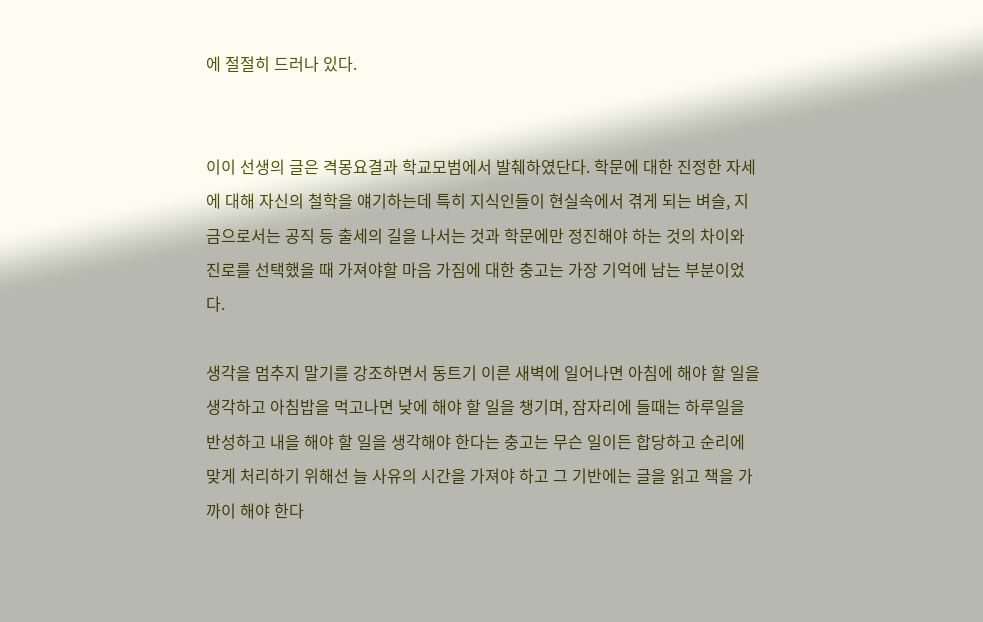에 절절히 드러나 있다.


이이 선생의 글은 격몽요결과 학교모범에서 발췌하였단다. 학문에 대한 진정한 자세에 대해 자신의 철학을 얘기하는데 특히 지식인들이 현실속에서 겪게 되는 벼슬, 지금으로서는 공직 등 출세의 길을 나서는 것과 학문에만 정진해야 하는 것의 차이와 진로를 선택했을 때 가져야할 마음 가짐에 대한 충고는 가장 기억에 남는 부분이었다.

생각을 멈추지 말기를 강조하면서 동트기 이른 새벽에 일어나면 아침에 해야 할 일을 생각하고 아침밥을 먹고나면 낮에 해야 할 일을 챙기며, 잠자리에 들때는 하루일을 반성하고 내을 해야 할 일을 생각해야 한다는 충고는 무슨 일이든 합당하고 순리에 맞게 처리하기 위해선 늘 사유의 시간을 가져야 하고 그 기반에는 글을 읽고 책을 가까이 해야 한다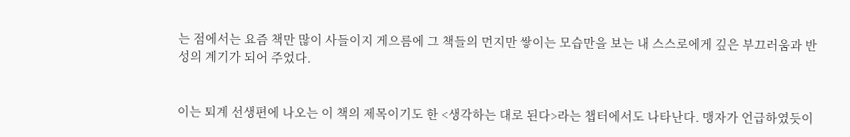는 점에서는 요즘 책만 많이 사들이지 게으름에 그 책들의 먼지만 쌓이는 모습만을 보는 내 스스로에게 깊은 부끄러움과 반성의 계기가 되어 주었다.


이는 퇴계 선생편에 나오는 이 책의 제목이기도 한 <생각하는 대로 된다>라는 챕터에서도 나타난다. 맹자가 언급하였듯이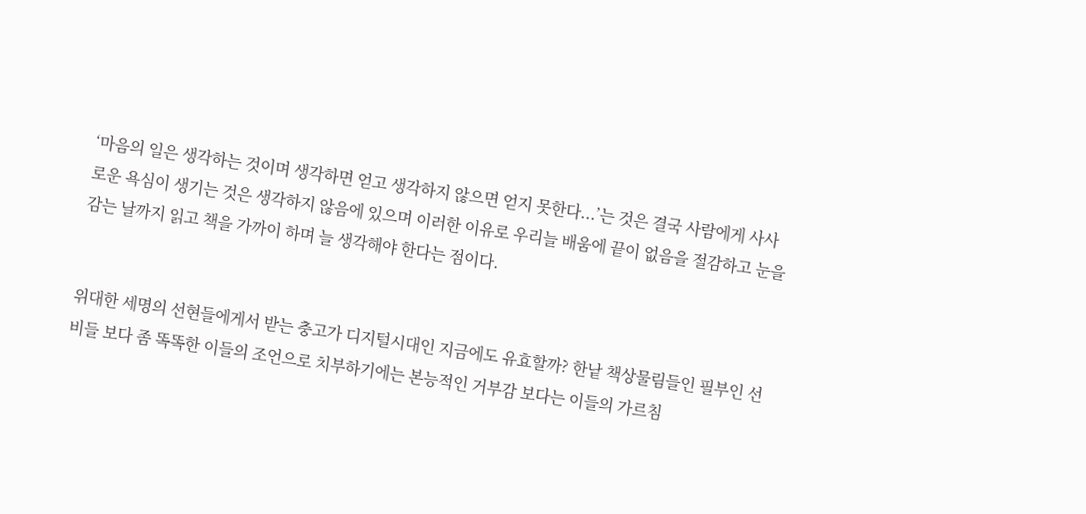‘마음의 일은 생각하는 것이며 생각하면 얻고 생각하지 않으면 얻지 못한다...’는 것은 결국 사람에게 사사로운 욕심이 생기는 것은 생각하지 않음에 있으며 이러한 이유로 우리늘 배움에 끝이 없음을 절감하고 눈을 감는 날까지 읽고 책을 가까이 하며 늘 생각해야 한다는 점이다.


위대한 세명의 선현들에게서 받는 충고가 디지털시대인 지금에도 유효할까? 한낱 책상물림들인 필부인 선비들 보다 좀 똑똑한 이들의 조언으로 치부하기에는 본능적인 거부감 보다는 이들의 가르침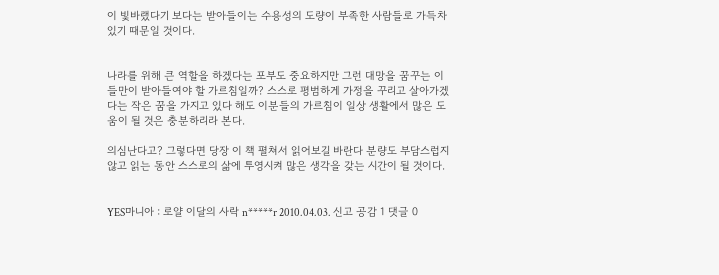이 빛바랬다기 보다는 받아들이는 수용성의 도량이 부족한 사람들로 가득차 있기 때문일 것이다.


나라를 위해 큰 역할을 하겠다는 포부도 중요하지만 그런 대망을 꿈꾸는 이들만이 받아들여야 할 가르침일까? 스스로 평범하게 가정을 꾸리고 살아가겠다는 작은 꿈을 가지고 있다 해도 이분들의 가르침이 일상 생활에서 많은 도움이 될 것은 충분하리라 본다.

의심난다고? 그렇다면 당장 이 책 펼쳐서 읽어보길 바란다 분량도 부담스럽지 않고 읽는 동안 스스로의 삶에 투영시켜 많은 생각을 갖는 시간이 될 것이다.


YES마니아 : 로얄 이달의 사락 n*****r 2010.04.03. 신고 공감 1 댓글 0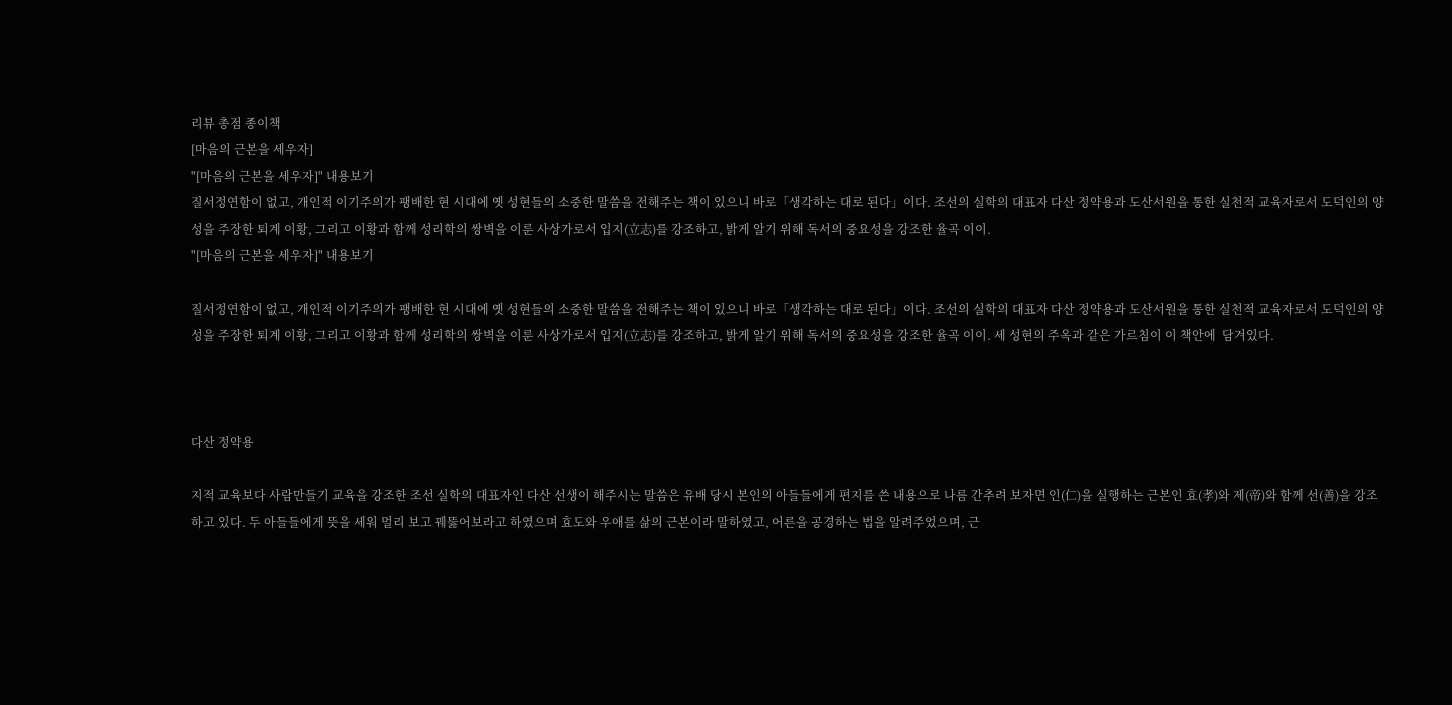리뷰 총점 종이책
[마음의 근본을 세우자]
"[마음의 근본을 세우자]" 내용보기
질서정연함이 없고, 개인적 이기주의가 팽배한 현 시대에 옛 성현들의 소중한 말씀을 전해주는 책이 있으니 바로「생각하는 대로 된다」이다. 조선의 실학의 대표자 다산 정약용과 도산서원을 통한 실천적 교육자로서 도덕인의 양성을 주장한 퇴계 이황, 그리고 이황과 함께 성리학의 쌍벽을 이룬 사상가로서 입지(立志)를 강조하고, 밝게 알기 위해 독서의 중요성을 강조한 율곡 이이.
"[마음의 근본을 세우자]" 내용보기

질서정연함이 없고, 개인적 이기주의가 팽배한 현 시대에 옛 성현들의 소중한 말씀을 전해주는 책이 있으니 바로「생각하는 대로 된다」이다. 조선의 실학의 대표자 다산 정약용과 도산서원을 통한 실천적 교육자로서 도덕인의 양성을 주장한 퇴계 이황, 그리고 이황과 함께 성리학의 쌍벽을 이룬 사상가로서 입지(立志)를 강조하고, 밝게 알기 위해 독서의 중요성을 강조한 율곡 이이. 세 성현의 주옥과 같은 가르침이 이 책안에  담겨있다.



다산 정약용

지적 교육보다 사람만들기 교육을 강조한 조선 실학의 대표자인 다산 선생이 해주시는 말씀은 유배 당시 본인의 아들들에게 편지를 쓴 내용으로 나름 간추려 보자면 인(仁)을 실행하는 근본인 효(孝)와 제(帝)와 함께 선(善)을 강조하고 있다. 두 아들들에게 뜻을 세워 멀리 보고 꿰뚫어보라고 하였으며 효도와 우애를 삶의 근본이라 말하였고, 어른을 공경하는 법을 알려주었으며, 근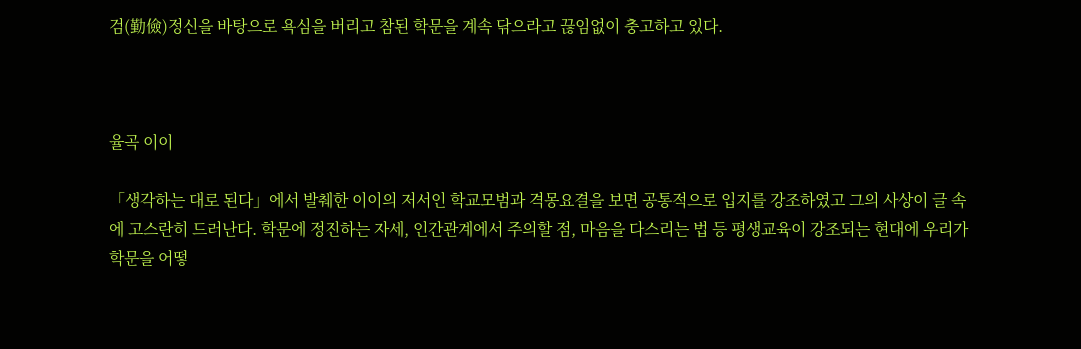검(勤儉)정신을 바탕으로 욕심을 버리고 참된 학문을 계속 닦으라고 끊임없이 충고하고 있다.



율곡 이이

「생각하는 대로 된다」에서 발췌한 이이의 저서인 학교모범과 격몽요결을 보면 공통적으로 입지를 강조하였고 그의 사상이 글 속에 고스란히 드러난다. 학문에 정진하는 자세, 인간관계에서 주의할 점, 마음을 다스리는 법 등 평생교육이 강조되는 현대에 우리가 학문을 어떻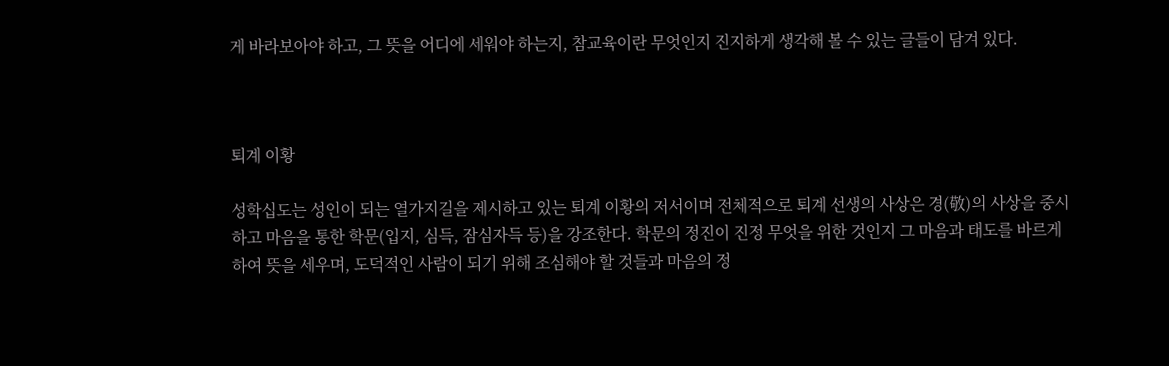게 바라보아야 하고, 그 뜻을 어디에 세워야 하는지, 참교육이란 무엇인지 진지하게 생각해 볼 수 있는 글들이 담겨 있다.



퇴계 이황

성학십도는 성인이 되는 열가지길을 제시하고 있는 퇴계 이황의 저서이며 전체적으로 퇴계 선생의 사상은 경(敬)의 사상을 중시하고 마음을 통한 학문(입지, 심득, 잠심자득 등)을 강조한다. 학문의 정진이 진정 무엇을 위한 것인지 그 마음과 태도를 바르게 하여 뜻을 세우며, 도덕적인 사람이 되기 위해 조심해야 할 것들과 마음의 정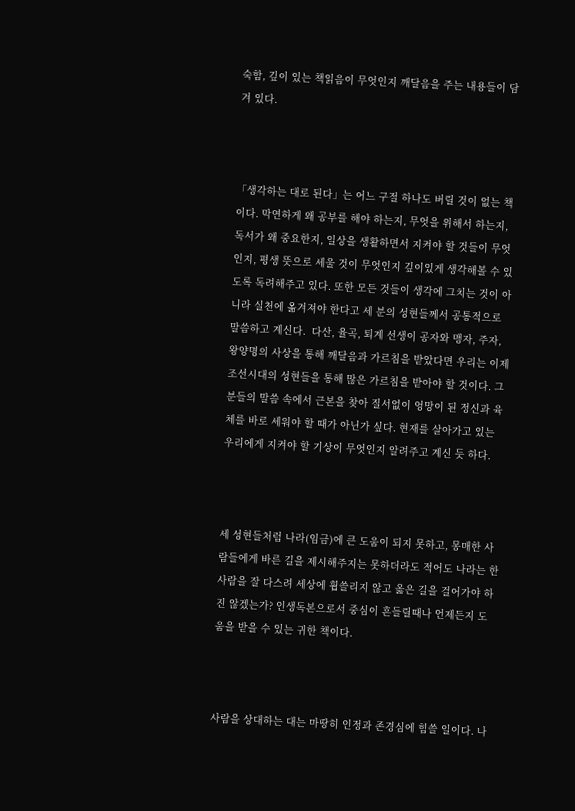숙함, 깊이 있는 책읽음이 무엇인지 깨달음을 주는 내용들이 담겨 있다.



「생각하는 대로 된다」는 어느 구절 하나도 버릴 것이 없는 책이다. 막연하게 왜 공부를 해야 하는지, 무엇을 위해서 하는지, 독서가 왜 중요한지, 일상을 생활하면서 지켜야 할 것들이 무엇인지, 평생 뜻으로 세울 것이 무엇인지 깊이있게 생각해볼 수 있도록 독려해주고 있다. 또한 모든 것들이 생각에 그치는 것이 아니라 실천에 옮겨져야 한다고 세 분의 성현들께서 공통적으로 말씀하고 계신다.  다산, 율곡, 퇴계 선생이 공자와 맹자, 주자, 왕양명의 사상을 통해 깨달음과 가르침을 받았다면 우리는 이제 조선시대의 성현들을 통해 많은 가르침을 받아야 할 것이다. 그 분들의 말씀 속에서 근본을 찾아 질서없이 엉망이 된 정신과 육체를 바로 세워야 할 때가 아닌가 싶다. 현재를 살아가고 있는 우리에게 지켜야 할 기상이 무엇인지 알려주고 계신 듯 하다.



세 성현들처럼 나라(임금)에 큰 도움이 되지 못하고, 몽매한 사람들에게 바른 길을 제시해주지는 못하더라도 적어도 나라는 한사람을 잘 다스려 세상에 휩쓸리지 않고 옳은 길을 걸어가야 하진 않겠는가? 인생독본으로서 중심이 흔들릴때나 언제든지 도움을 받을 수 있는 귀한 책이다.



사람을 상대하는 대는 마땅히 인정과 존경심에 힘쓸 일이다. 나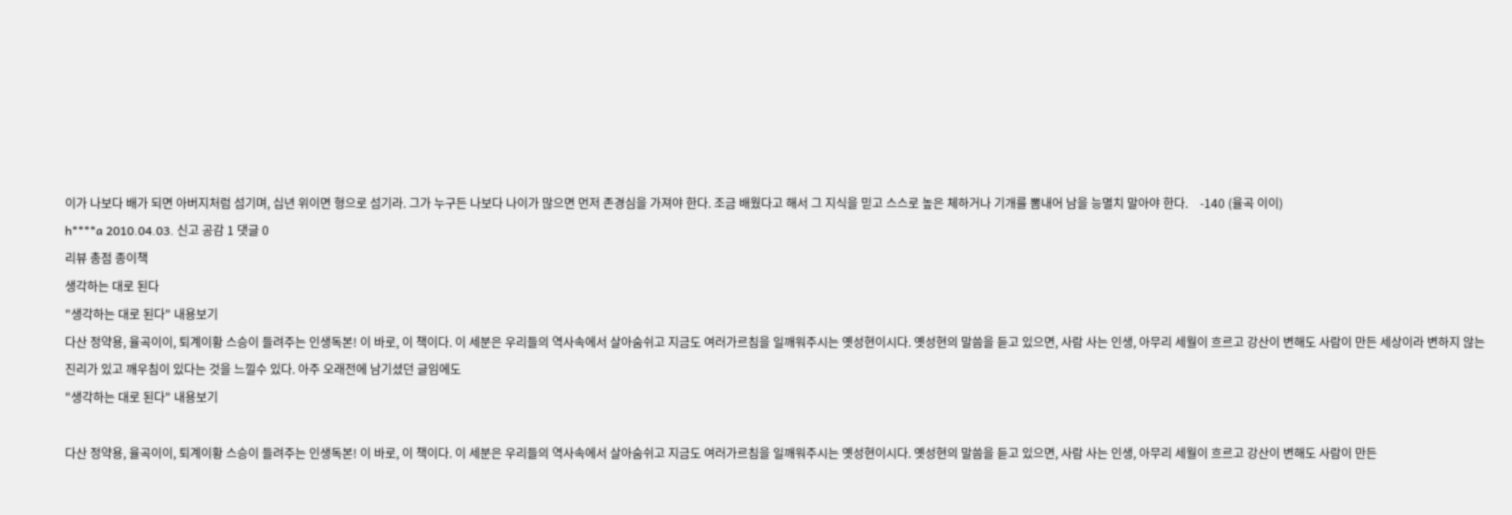이가 나보다 배가 되면 아버지처럼 섬기며, 십년 위이면 형으로 섬기라. 그가 누구든 나보다 나이가 많으면 먼저 존경심을 가져야 한다. 조금 배웠다고 해서 그 지식을 믿고 스스로 높은 체하거나 기개를 뽐내어 남을 능멸치 말아야 한다.    -140 (율곡 이이)
h****a 2010.04.03. 신고 공감 1 댓글 0
리뷰 총점 종이책
생각하는 대로 된다
"생각하는 대로 된다" 내용보기
다산 정약용, 율곡이이, 퇴계이황 스승이 들려주는 인생독본! 이 바로, 이 책이다. 이 세분은 우리들의 역사속에서 살아숨쉬고 지금도 여러가르침을 일깨워주시는 옛성현이시다. 옛성현의 말씀을 듣고 있으면, 사람 사는 인생, 아무리 세월이 흐르고 강산이 변해도 사람이 만든 세상이라 변하지 않는 진리가 있고 깨우침이 있다는 것을 느낄수 있다. 아주 오래전에 남기셨던 글임에도
"생각하는 대로 된다" 내용보기

다산 정약용, 율곡이이, 퇴계이황 스승이 들려주는 인생독본! 이 바로, 이 책이다. 이 세분은 우리들의 역사속에서 살아숨쉬고 지금도 여러가르침을 일깨워주시는 옛성현이시다. 옛성현의 말씀을 듣고 있으면, 사람 사는 인생, 아무리 세월이 흐르고 강산이 변해도 사람이 만든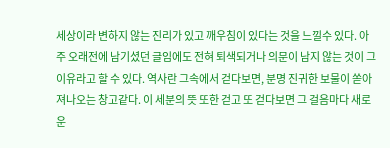세상이라 변하지 않는 진리가 있고 깨우침이 있다는 것을 느낄수 있다. 아주 오래전에 남기셨던 글임에도 전혀 퇴색되거나 의문이 남지 않는 것이 그 이유라고 할 수 있다. 역사란 그속에서 걷다보면, 분명 진귀한 보물이 쏟아져나오는 창고같다. 이 세분의 뜻 또한 걷고 또 걷다보면 그 걸음마다 새로운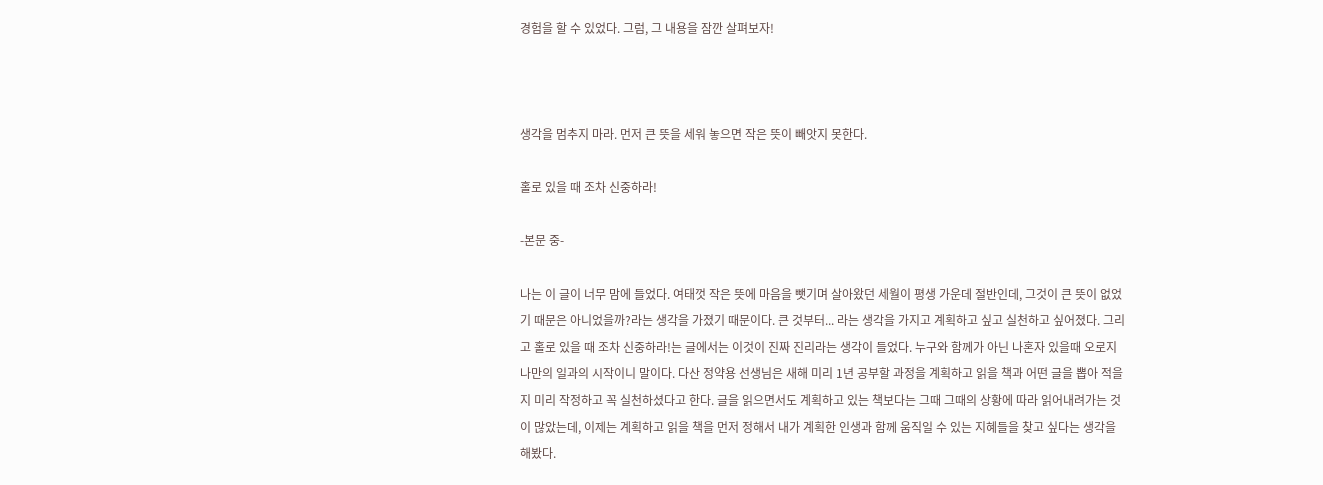경험을 할 수 있었다. 그럼, 그 내용을 잠깐 살펴보자!



생각을 멈추지 마라. 먼저 큰 뜻을 세워 놓으면 작은 뜻이 빼앗지 못한다.

홀로 있을 때 조차 신중하라!

-본문 중-

나는 이 글이 너무 맘에 들었다. 여태껏 작은 뜻에 마음을 뺏기며 살아왔던 세월이 평생 가운데 절반인데, 그것이 큰 뜻이 없었기 때문은 아니었을까?라는 생각을 가졌기 때문이다. 큰 것부터... 라는 생각을 가지고 계획하고 싶고 실천하고 싶어졌다. 그리고 홀로 있을 때 조차 신중하라!는 글에서는 이것이 진짜 진리라는 생각이 들었다. 누구와 함께가 아닌 나혼자 있을때 오로지 나만의 일과의 시작이니 말이다. 다산 정약용 선생님은 새해 미리 1년 공부할 과정을 계획하고 읽을 책과 어떤 글을 뽑아 적을지 미리 작정하고 꼭 실천하셨다고 한다. 글을 읽으면서도 계획하고 있는 책보다는 그때 그때의 상황에 따라 읽어내려가는 것이 많았는데, 이제는 계획하고 읽을 책을 먼저 정해서 내가 계획한 인생과 함께 움직일 수 있는 지혜들을 찾고 싶다는 생각을 해봤다.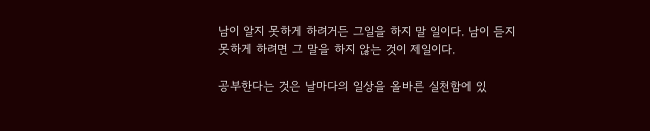남이 알지 못하게 하려거든 그일을 하지 말 일이다. 남이 듣지 못하게 하려면 그 말을 하지 않는 것이 제일이다.

공부한다는 것은 날마다의 일상을 올바른 실천함에 있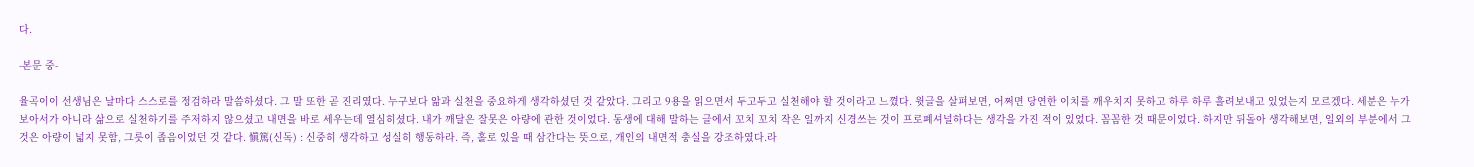다.

-본문 중-

율곡이이 선생님은 날마다 스스로를 정검하라 말씀하셨다. 그 말 또한 곧 진리였다. 누구보다 앎과 실천을 중요하게 생각하셨던 것 같았다. 그리고 9용을 읽으면서 두고두고 실천해야 할 것이라고 느꼈다. 윗글을 살펴보면, 어쩌면 당연한 이치를 깨우치지 못하고 하루 하루 흘려보내고 있었는지 모르겠다. 세분은 누가 보아서가 아니라 삶으로 실천하기를 주저하지 않으셨고 내면을 바로 세우는데 열심히셨다. 내가 깨달은 잘못은 아량에 관한 것이었다. 동생에 대해 말하는 글에서 꼬치 꼬치 작은 일까지 신경쓰는 것이 프로폐셔널하다는 생각을 가진 적이 있었다. 꼼꼼한 것 때문이었다. 하지만 뒤돌아 생각해보면, 일외의 부분에서 그것은 아량이 넓지 못함, 그릇이 좁음이었던 것 같다. 愼篤(신독) : 신중히 생각하고 성실히 행동하라. 즉, 홀로 있을 때 삼간다는 뜻으로, 개인의 내면적 충실을 강조하였다.라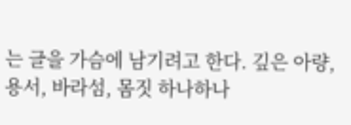는 글을 가슴에 남기려고 한다. 깊은 아량, 용서, 바라섬, 몸짓 하나하나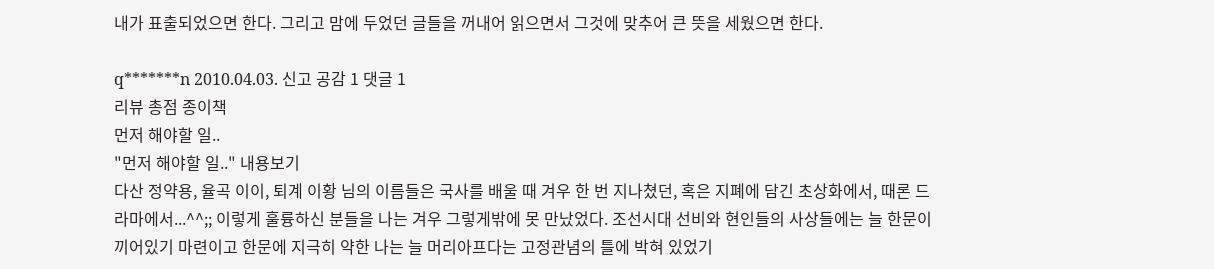내가 표출되었으면 한다. 그리고 맘에 두었던 글들을 꺼내어 읽으면서 그것에 맞추어 큰 뜻을 세웠으면 한다.

q*******n 2010.04.03. 신고 공감 1 댓글 1
리뷰 총점 종이책
먼저 해야할 일..
"먼저 해야할 일.." 내용보기
다산 정약용, 율곡 이이, 퇴계 이황 님의 이름들은 국사를 배울 때 겨우 한 번 지나쳤던, 혹은 지폐에 담긴 초상화에서, 때론 드라마에서...^^;; 이렇게 훌륭하신 분들을 나는 겨우 그렇게밖에 못 만났었다. 조선시대 선비와 현인들의 사상들에는 늘 한문이 끼어있기 마련이고 한문에 지극히 약한 나는 늘 머리아프다는 고정관념의 틀에 박혀 있었기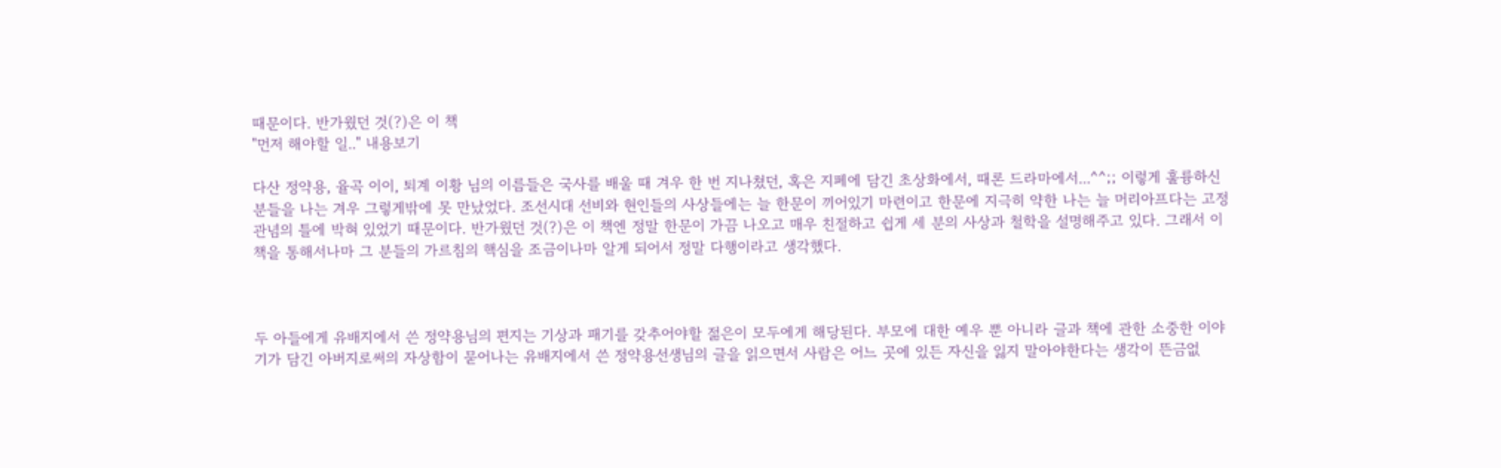때문이다. 반가웠던 것(?)은 이 책
"먼저 해야할 일.." 내용보기

다산 정약용, 율곡 이이, 퇴계 이황 님의 이름들은 국사를 배울 때 겨우 한 번 지나쳤던, 혹은 지폐에 담긴 초상화에서, 때론 드라마에서...^^;; 이렇게 훌륭하신 분들을 나는 겨우 그렇게밖에 못 만났었다. 조선시대 선비와 현인들의 사상들에는 늘 한문이 끼어있기 마련이고 한문에 지극히 약한 나는 늘 머리아프다는 고정관념의 틀에 박혀 있었기 때문이다. 반가웠던 것(?)은 이 책엔 정말 한문이 가끔 나오고 매우 친절하고 쉽게 세 분의 사상과 철학을 설명해주고 있다. 그래서 이 책을 통해서나마 그 분들의 가르침의 핵심을 조금이나마 알게 되어서 정말 다행이라고 생각했다.



두 아들에게 유배지에서 쓴 정약용님의 편지는 기상과 패기를 갖추어야할 젊은이 모두에게 해당된다. 부모에 대한 예우 뿐 아니라 글과 책에 관한 소중한 이야기가 담긴 아버지로써의 자상함이 묻어나는 유배지에서 쓴 정약용선생님의 글을 읽으면서 사람은 어느 곳에 있든 자신을 잃지 말아야한다는 생각이 뜬금없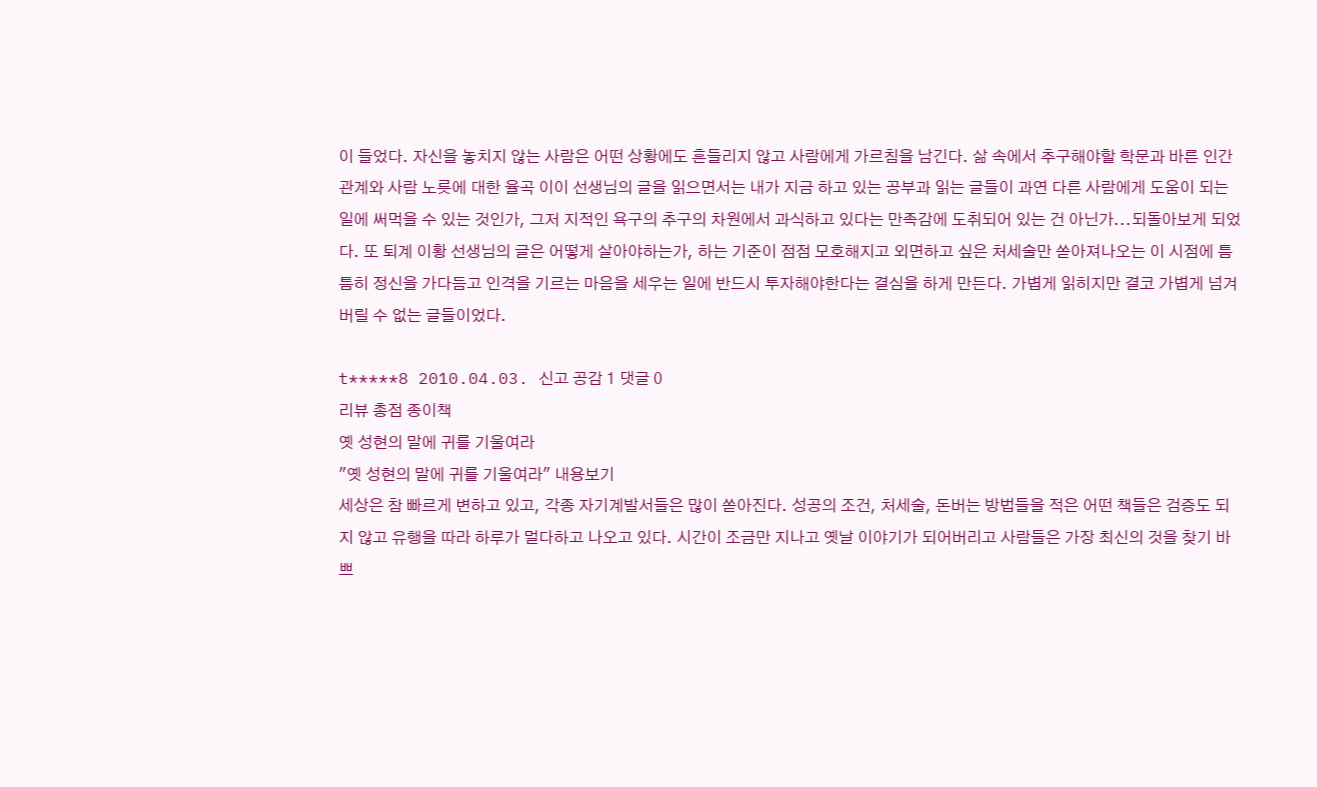이 들었다. 자신을 놓치지 않는 사람은 어떤 상황에도 흔들리지 않고 사람에게 가르침을 남긴다. 삶 속에서 추구해야할 학문과 바른 인간관계와 사람 노릇에 대한 율곡 이이 선생님의 글을 읽으면서는 내가 지금 하고 있는 공부과 읽는 글들이 과연 다른 사람에게 도움이 되는 일에 써먹을 수 있는 것인가, 그저 지적인 욕구의 추구의 차원에서 과식하고 있다는 만족감에 도취되어 있는 건 아닌가...되돌아보게 되었다. 또 퇴계 이황 선생님의 글은 어떻게 살아야하는가, 하는 기준이 점점 모호해지고 외면하고 싶은 처세술만 쏟아져나오는 이 시점에 틈틈히 정신을 가다듬고 인격을 기르는 마음을 세우는 일에 반드시 투자해야한다는 결심을 하게 만든다. 가볍게 읽히지만 결코 가볍게 넘겨버릴 수 없는 글들이었다.

t*****8 2010.04.03. 신고 공감 1 댓글 0
리뷰 총점 종이책
옛 성현의 말에 귀를 기울여라
"옛 성현의 말에 귀를 기울여라" 내용보기
세상은 참 빠르게 변하고 있고, 각종 자기계발서들은 많이 쏟아진다. 성공의 조건, 처세술, 돈버는 방법들을 적은 어떤 책들은 검증도 되지 않고 유행을 따라 하루가 멀다하고 나오고 있다. 시간이 조금만 지나고 옛날 이야기가 되어버리고 사람들은 가장 최신의 것을 찾기 바쁘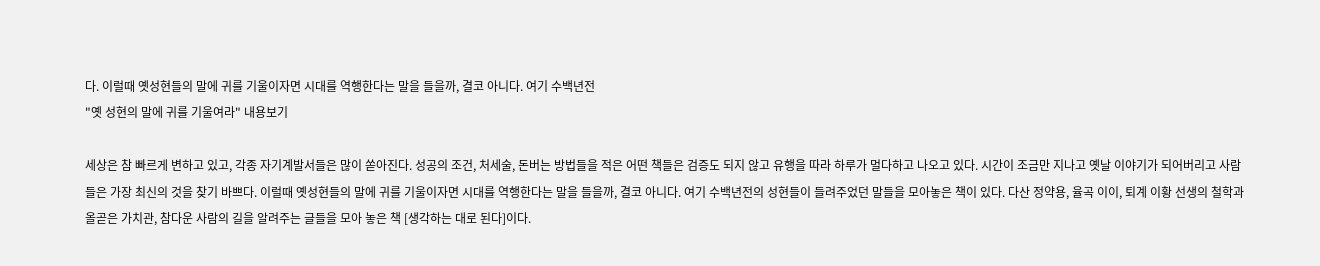다. 이럴때 옛성현들의 말에 귀를 기울이자면 시대를 역행한다는 말을 들을까, 결코 아니다. 여기 수백년전
"옛 성현의 말에 귀를 기울여라" 내용보기

세상은 참 빠르게 변하고 있고, 각종 자기계발서들은 많이 쏟아진다. 성공의 조건, 처세술, 돈버는 방법들을 적은 어떤 책들은 검증도 되지 않고 유행을 따라 하루가 멀다하고 나오고 있다. 시간이 조금만 지나고 옛날 이야기가 되어버리고 사람들은 가장 최신의 것을 찾기 바쁘다. 이럴때 옛성현들의 말에 귀를 기울이자면 시대를 역행한다는 말을 들을까, 결코 아니다. 여기 수백년전의 성현들이 들려주었던 말들을 모아놓은 책이 있다. 다산 정약용, 율곡 이이, 퇴계 이황 선생의 철학과 올곧은 가치관, 참다운 사람의 길을 알려주는 글들을 모아 놓은 책 [생각하는 대로 된다]이다.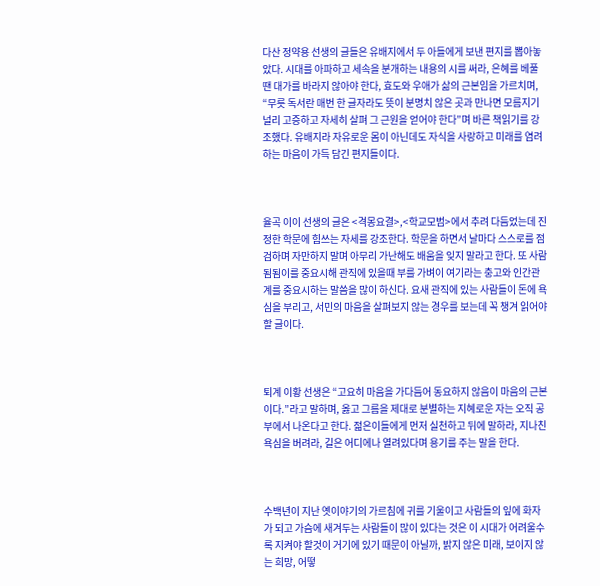다산 정약용 선생의 글들은 유배지에서 두 아들에게 보낸 편지를 뽑아놓았다. 시대를 아파하고 세속을 분개하는 내용의 시를 써라, 은혜를 베풀땐 대가를 바라지 않아야 한다, 효도와 우애가 삶의 근본임을 가르치며, “무릇 독서란 매번 한 글자라도 뜻이 분명치 않은 곳과 만나면 모름지기 널리 고증하고 자세히 살펴 그 근원을 얻어야 한다”며 바른 책읽기를 강조했다. 유배지라 자유로운 몸이 아닌데도 자식을 사랑하고 미래를 염려하는 마음이 가득 담긴 편지들이다.



율곡 이이 선생의 글은 <격몽요결>,<학교모범>에서 추려 다듬었는데 진정한 학문에 힘쓰는 자세를 강조한다. 학문을 하면서 날마다 스스로를 점검하며 자만하지 말며 아무리 가난해도 배움을 잊지 말라고 한다. 또 사람 됨됨이를 중요시해 관직에 있을때 부를 가벼이 여기라는 충고와 인간관계를 중요시하는 말씀을 많이 하신다. 요새 관직에 있는 사람들이 돈에 욕심을 부리고, 서민의 마음을 살펴보지 않는 경우를 보는데 꼭 챙겨 읽어야 할 글이다.



퇴계 이황 선생은 “고요히 마음을 가다듬어 동요하지 않음이 마음의 근본이다.”라고 말하며, 옳고 그름을 제대로 분별하는 지혜로운 자는 오직 공부에서 나온다고 한다. 젊은이들에게 먼저 실천하고 뒤에 말하라, 지나친 욕심을 버려라, 길은 어디에나 열려있다며 용기를 주는 말을 한다.



수백년이 지난 옛이야기의 가르침에 귀를 기울이고 사람들의 잎에 화자가 되고 가슴에 새겨두는 사람들이 많이 있다는 것은 이 시대가 어려울수록 지켜야 할것이 거기에 있기 때문이 아닐까, 밝지 않은 미래, 보이지 않는 희망, 어떻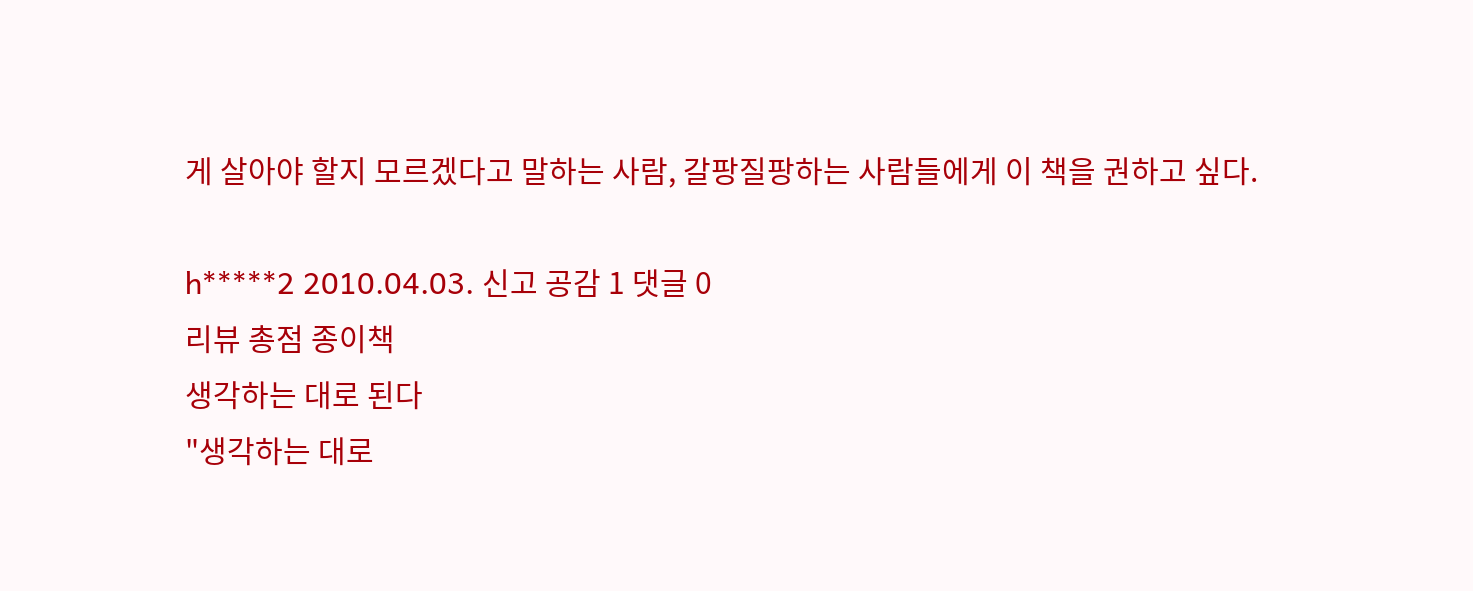게 살아야 할지 모르겠다고 말하는 사람, 갈팡질팡하는 사람들에게 이 책을 권하고 싶다.

h*****2 2010.04.03. 신고 공감 1 댓글 0
리뷰 총점 종이책
생각하는 대로 된다
"생각하는 대로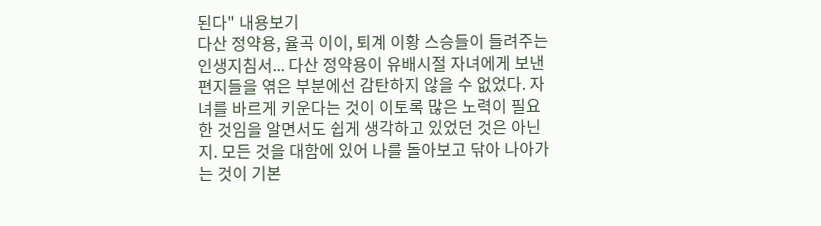된다" 내용보기
다산 정약용, 율곡 이이, 퇴계 이황 스승들이 들려주는 인생지침서... 다산 정약용이 유배시절 자녀에게 보낸 편지들을 엮은 부분에선 감탄하지 않을 수 없었다. 자녀를 바르게 키운다는 것이 이토록 많은 노력이 필요한 것임을 알면서도 쉽게 생각하고 있었던 것은 아닌지. 모든 것을 대함에 있어 나를 돌아보고 닦아 나아가는 것이 기본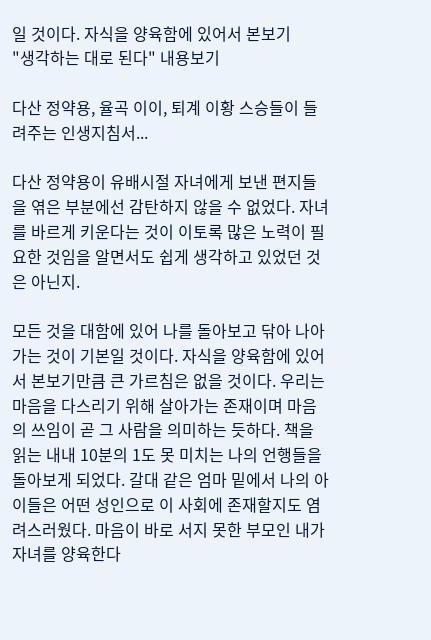일 것이다. 자식을 양육함에 있어서 본보기
"생각하는 대로 된다" 내용보기

다산 정약용, 율곡 이이, 퇴계 이황 스승들이 들려주는 인생지침서...

다산 정약용이 유배시절 자녀에게 보낸 편지들을 엮은 부분에선 감탄하지 않을 수 없었다. 자녀를 바르게 키운다는 것이 이토록 많은 노력이 필요한 것임을 알면서도 쉽게 생각하고 있었던 것은 아닌지.

모든 것을 대함에 있어 나를 돌아보고 닦아 나아가는 것이 기본일 것이다. 자식을 양육함에 있어서 본보기만큼 큰 가르침은 없을 것이다. 우리는 마음을 다스리기 위해 살아가는 존재이며 마음의 쓰임이 곧 그 사람을 의미하는 듯하다. 책을 읽는 내내 10분의 1도 못 미치는 나의 언행들을 돌아보게 되었다. 갈대 같은 엄마 밑에서 나의 아이들은 어떤 성인으로 이 사회에 존재할지도 염려스러웠다. 마음이 바로 서지 못한 부모인 내가 자녀를 양육한다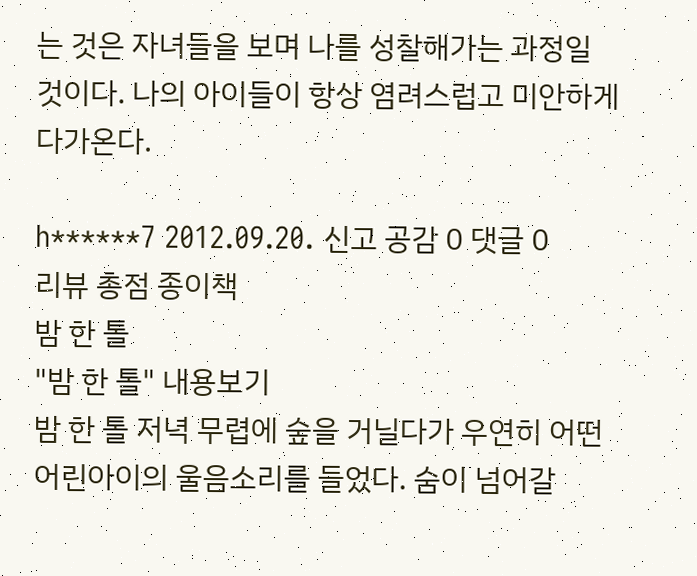는 것은 자녀들을 보며 나를 성찰해가는 과정일 것이다. 나의 아이들이 항상 염려스럽고 미안하게 다가온다.

h******7 2012.09.20. 신고 공감 0 댓글 0
리뷰 총점 종이책
밤 한 톨
"밤 한 톨" 내용보기
밤 한 톨 저녁 무렵에 숲을 거닐다가 우연히 어떤 어린아이의 울음소리를 들었다. 숨이 넘어갈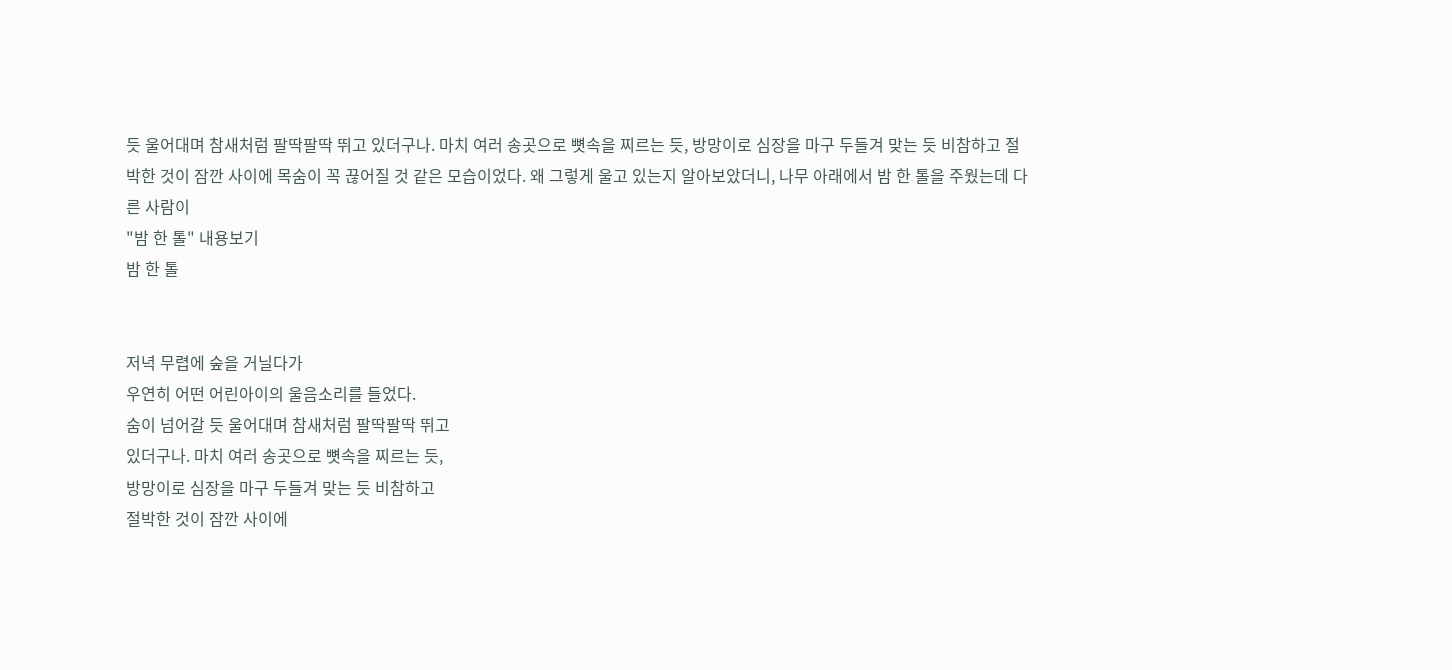듯 울어대며 참새처럼 팔딱팔딱 뛰고 있더구나. 마치 여러 송곳으로 뼛속을 찌르는 듯, 방망이로 심장을 마구 두들겨 맞는 듯 비참하고 절박한 것이 잠깐 사이에 목숨이 꼭 끊어질 것 같은 모습이었다. 왜 그렇게 울고 있는지 알아보았더니, 나무 아래에서 밤 한 톨을 주웠는데 다른 사람이
"밤 한 톨" 내용보기
밤 한 톨


저녁 무렵에 숲을 거닐다가
우연히 어떤 어린아이의 울음소리를 들었다.
숨이 넘어갈 듯 울어대며 참새처럼 팔딱팔딱 뛰고
있더구나. 마치 여러 송곳으로 뼛속을 찌르는 듯,
방망이로 심장을 마구 두들겨 맞는 듯 비참하고
절박한 것이 잠깐 사이에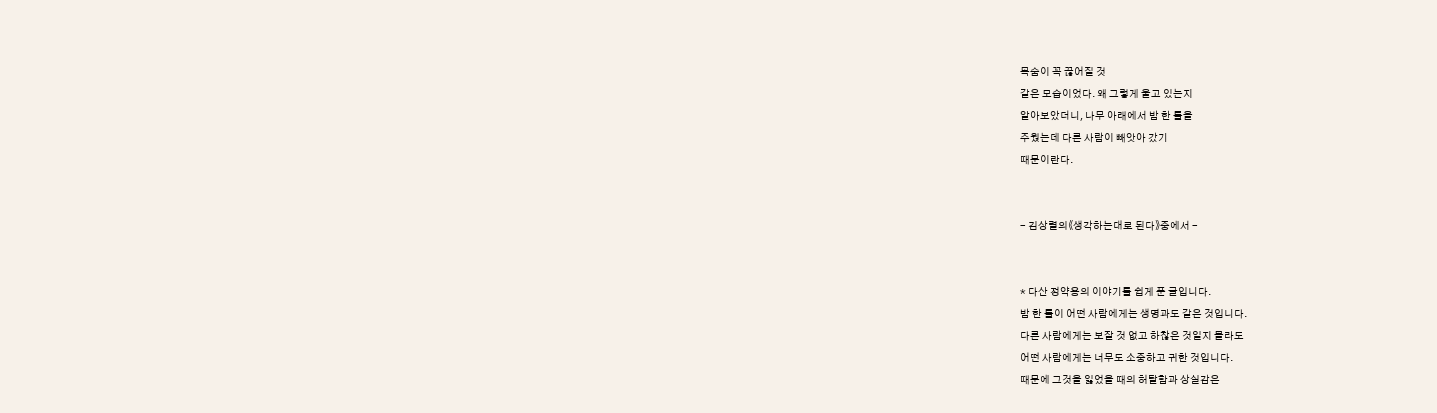목숨이 꼭 끊어질 것
같은 모습이었다. 왜 그렇게 울고 있는지
알아보았더니, 나무 아래에서 밤 한 톨을
주웠는데 다른 사람이 빼앗아 갔기
때문이란다.


- 김상렬의《생각하는대로 된다》중에서 -


* 다산 정약용의 이야기를 쉽게 푼 글입니다.
밤 한 톨이 어떤 사람에게는 생명과도 같은 것입니다.
다른 사람에게는 보잘 것 없고 하찮은 것일지 몰라도
어떤 사람에게는 너무도 소중하고 귀한 것입니다.
때문에 그것을 잃었을 때의 허탈함과 상실감은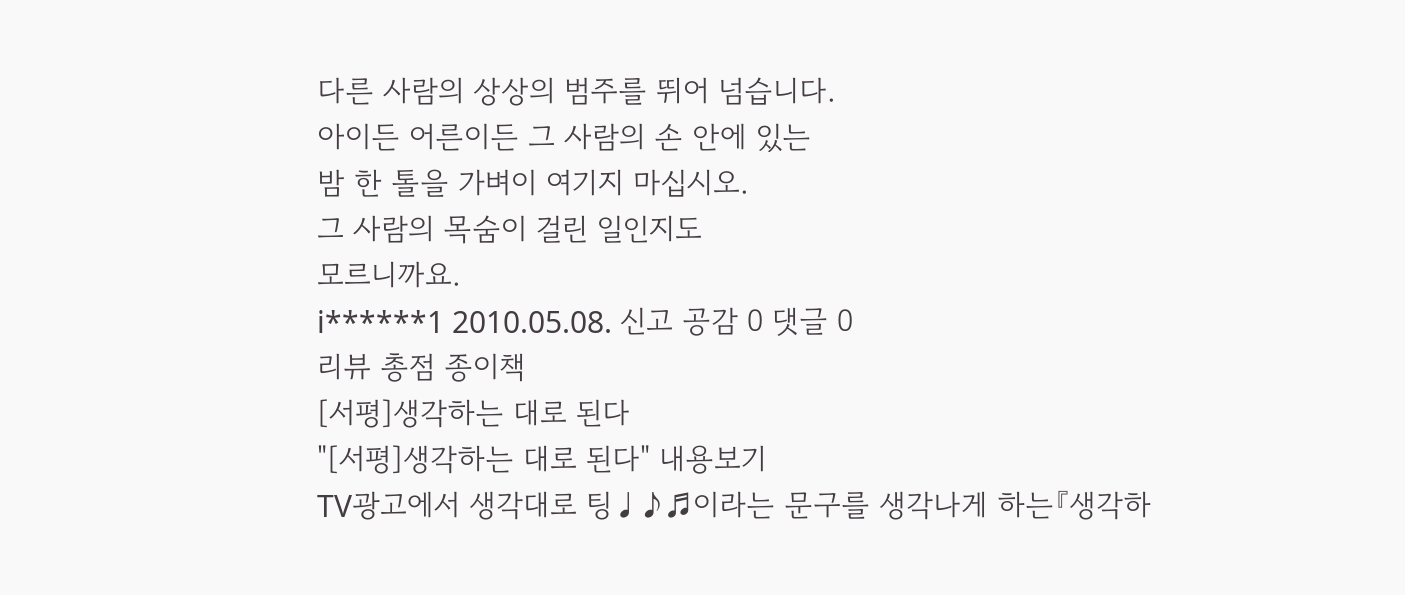다른 사람의 상상의 범주를 뛰어 넘습니다.
아이든 어른이든 그 사람의 손 안에 있는
밤 한 톨을 가벼이 여기지 마십시오.
그 사람의 목숨이 걸린 일인지도
모르니까요.
i******1 2010.05.08. 신고 공감 0 댓글 0
리뷰 총점 종이책
[서평]생각하는 대로 된다
"[서평]생각하는 대로 된다" 내용보기
TV광고에서 생각대로 팅♩♪♬이라는 문구를 생각나게 하는『생각하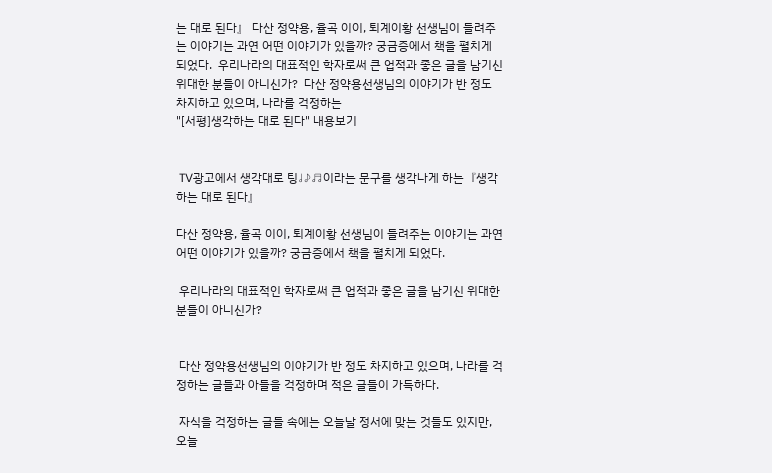는 대로 된다』 다산 정약용, 율곡 이이, 퇴계이황 선생님이 들려주는 이야기는 과연 어떤 이야기가 있을까? 궁금증에서 책을 펼치게 되었다.  우리나라의 대표적인 학자로써 큰 업적과 좋은 글을 남기신 위대한 분들이 아니신가?  다산 정약용선생님의 이야기가 반 정도 차지하고 있으며, 나라를 걱정하는
"[서평]생각하는 대로 된다" 내용보기


 TV광고에서 생각대로 팅♩♪♬이라는 문구를 생각나게 하는『생각하는 대로 된다』

다산 정약용, 율곡 이이, 퇴계이황 선생님이 들려주는 이야기는 과연 어떤 이야기가 있을까? 궁금증에서 책을 펼치게 되었다.

 우리나라의 대표적인 학자로써 큰 업적과 좋은 글을 남기신 위대한 분들이 아니신가?


 다산 정약용선생님의 이야기가 반 정도 차지하고 있으며, 나라를 걱정하는 글들과 아들을 걱정하며 적은 글들이 가득하다.

 자식을 걱정하는 글들 속에는 오늘날 정서에 맞는 것들도 있지만, 오늘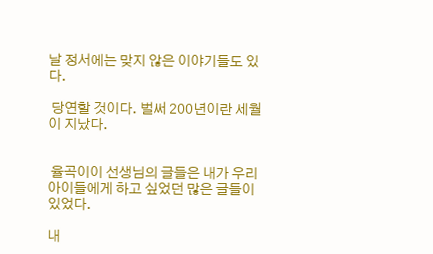날 정서에는 맞지 않은 이야기들도 있다.

 당연할 것이다. 벌써 200년이란 세월이 지났다.


 율곡이이 선생님의 글들은 내가 우리 아이들에게 하고 싶었던 많은 글들이 있었다.

내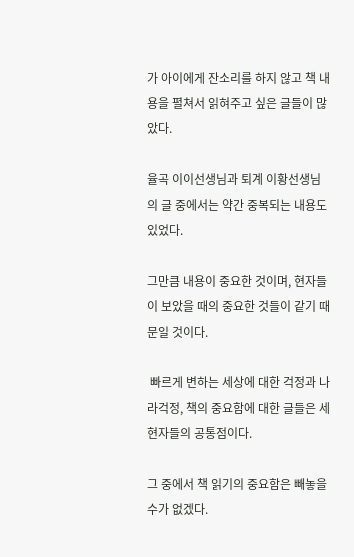가 아이에게 잔소리를 하지 않고 책 내용을 펼쳐서 읽혀주고 싶은 글들이 많았다.

율곡 이이선생님과 퇴계 이황선생님의 글 중에서는 약간 중복되는 내용도 있었다.

그만큼 내용이 중요한 것이며, 현자들이 보았을 때의 중요한 것들이 같기 때문일 것이다.

 빠르게 변하는 세상에 대한 걱정과 나라걱정, 책의 중요함에 대한 글들은 세 현자들의 공통점이다.

그 중에서 책 읽기의 중요함은 빼놓을 수가 없겠다.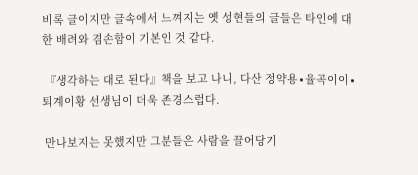비록 글이지만 글속에서 느껴지는 옛 성현들의 글들은 타인에 대한 배려와 겸손함이 기본인 것 같다.

 『생각하는 대로 된다』책을 보고 나니, 다산 정약용∙율곡이이∙퇴계이황 선생님이 더욱 존경스럽다.

 만나보지는 못했지만 그분들은 사람을 끌어당기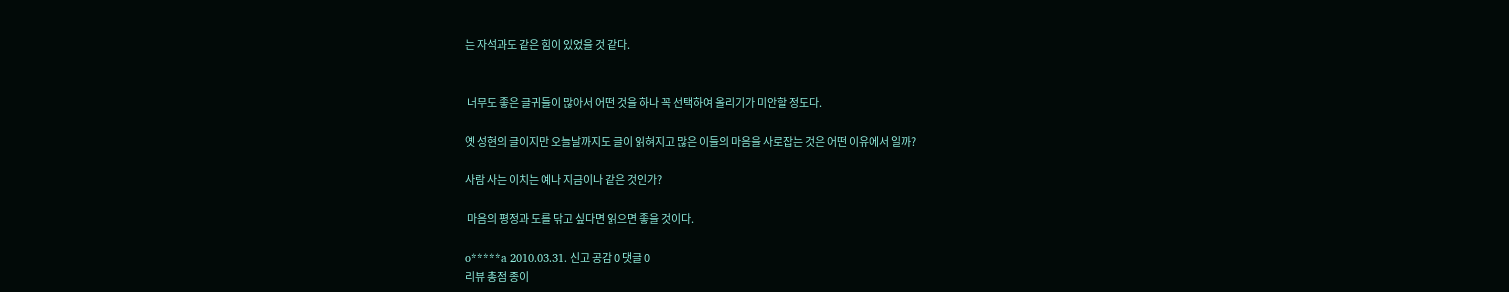는 자석과도 같은 힘이 있었을 것 같다.


 너무도 좋은 글귀들이 많아서 어떤 것을 하나 꼭 선택하여 올리기가 미안할 정도다.

옛 성현의 글이지만 오늘날까지도 글이 읽혀지고 많은 이들의 마음을 사로잡는 것은 어떤 이유에서 일까?

사람 사는 이치는 예나 지금이나 같은 것인가?

 마음의 평정과 도를 닦고 싶다면 읽으면 좋을 것이다.

o*****a 2010.03.31. 신고 공감 0 댓글 0
리뷰 총점 종이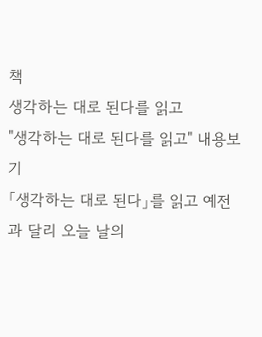책
생각하는 대로 된다를 읽고
"생각하는 대로 된다를 읽고" 내용보기
「생각하는 대로 된다」를 읽고 예전과 달리 오늘 날의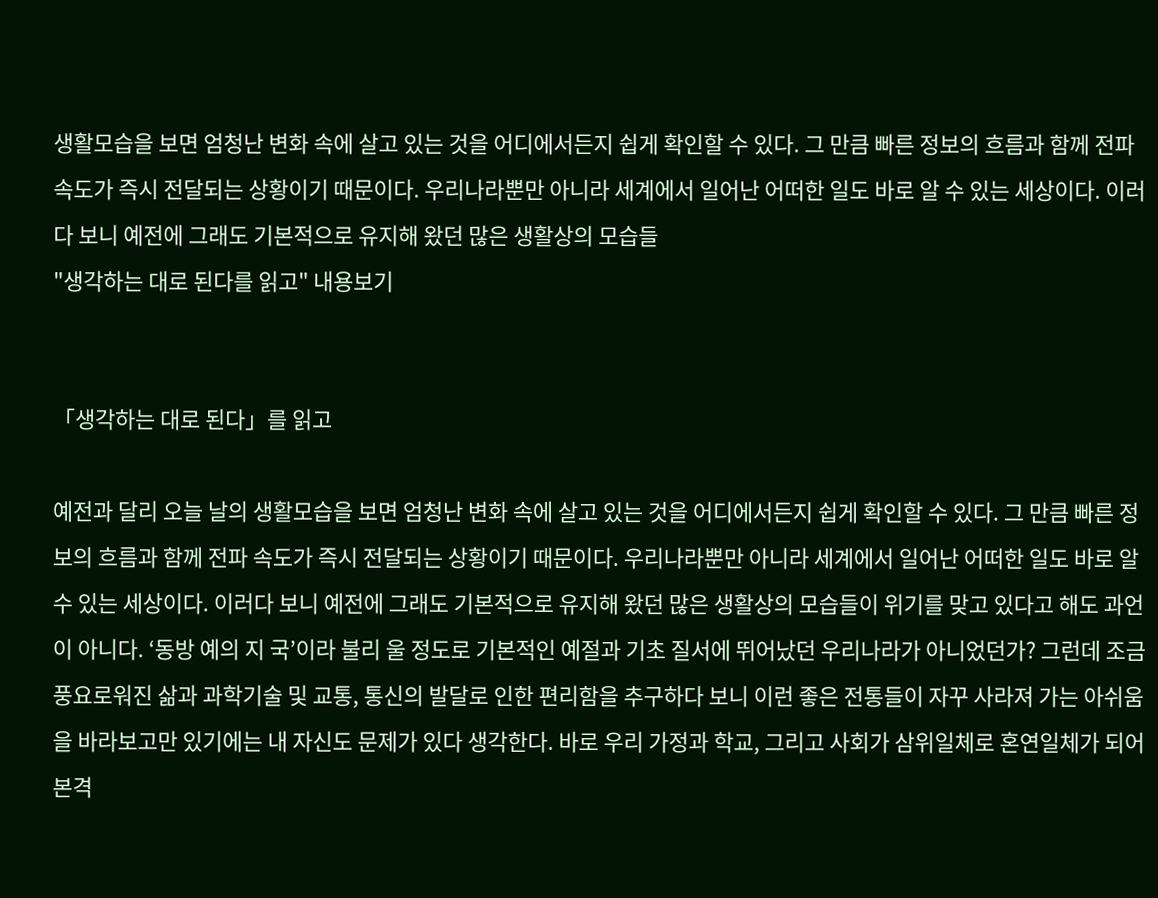생활모습을 보면 엄청난 변화 속에 살고 있는 것을 어디에서든지 쉽게 확인할 수 있다. 그 만큼 빠른 정보의 흐름과 함께 전파 속도가 즉시 전달되는 상황이기 때문이다. 우리나라뿐만 아니라 세계에서 일어난 어떠한 일도 바로 알 수 있는 세상이다. 이러다 보니 예전에 그래도 기본적으로 유지해 왔던 많은 생활상의 모습들
"생각하는 대로 된다를 읽고" 내용보기


「생각하는 대로 된다」를 읽고

예전과 달리 오늘 날의 생활모습을 보면 엄청난 변화 속에 살고 있는 것을 어디에서든지 쉽게 확인할 수 있다. 그 만큼 빠른 정보의 흐름과 함께 전파 속도가 즉시 전달되는 상황이기 때문이다. 우리나라뿐만 아니라 세계에서 일어난 어떠한 일도 바로 알 수 있는 세상이다. 이러다 보니 예전에 그래도 기본적으로 유지해 왔던 많은 생활상의 모습들이 위기를 맞고 있다고 해도 과언이 아니다. ‘동방 예의 지 국’이라 불리 울 정도로 기본적인 예절과 기초 질서에 뛰어났던 우리나라가 아니었던가? 그런데 조금 풍요로워진 삶과 과학기술 및 교통, 통신의 발달로 인한 편리함을 추구하다 보니 이런 좋은 전통들이 자꾸 사라져 가는 아쉬움을 바라보고만 있기에는 내 자신도 문제가 있다 생각한다. 바로 우리 가정과 학교, 그리고 사회가 삼위일체로 혼연일체가 되어 본격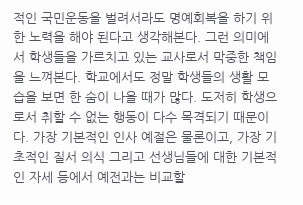적인 국민운동을 벌려서라도 명예회복을 하기 위한 노력을 해야 된다고 생각해본다. 그런 의미에서 학생들을 가르치고 있는 교사로서 막중한 책임을 느껴본다. 학교에서도 정말 학생들의 생활 모습을 보면 한 숨이 나올 때가 많다. 도저히 학생으로서 취할 수 없는 행동이 다수 목격되기 때문이다. 가장 기본적인 인사 예절은 물론이고, 가장 기초적인 질서 의식 그리고 선생님들에 대한 기본적인 자세 등에서 예전과는 비교할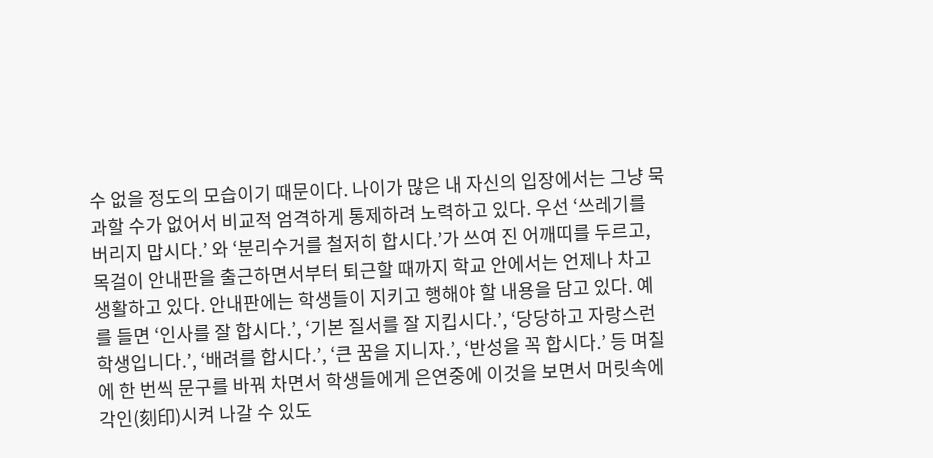수 없을 정도의 모습이기 때문이다. 나이가 많은 내 자신의 입장에서는 그냥 묵과할 수가 없어서 비교적 엄격하게 통제하려 노력하고 있다. 우선 ‘쓰레기를 버리지 맙시다.’ 와 ‘분리수거를 철저히 합시다.’가 쓰여 진 어깨띠를 두르고, 목걸이 안내판을 출근하면서부터 퇴근할 때까지 학교 안에서는 언제나 차고 생활하고 있다. 안내판에는 학생들이 지키고 행해야 할 내용을 담고 있다. 예를 들면 ‘인사를 잘 합시다.’, ‘기본 질서를 잘 지킵시다.’, ‘당당하고 자랑스런 학생입니다.’, ‘배려를 합시다.’, ‘큰 꿈을 지니자.’, ‘반성을 꼭 합시다.’ 등 며칠에 한 번씩 문구를 바꿔 차면서 학생들에게 은연중에 이것을 보면서 머릿속에 각인(刻印)시켜 나갈 수 있도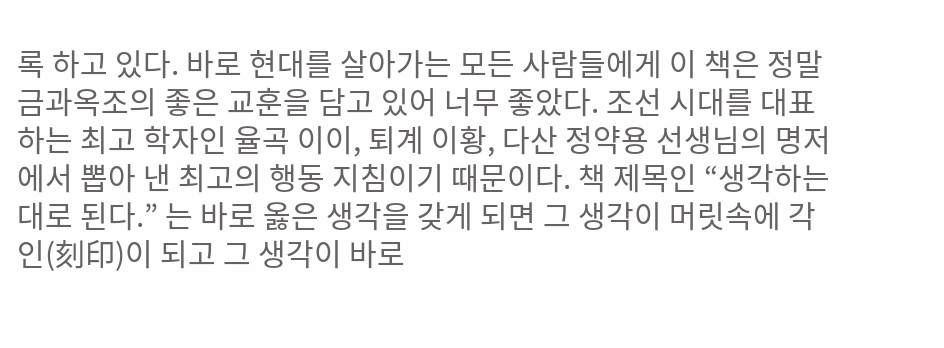록 하고 있다. 바로 현대를 살아가는 모든 사람들에게 이 책은 정말 금과옥조의 좋은 교훈을 담고 있어 너무 좋았다. 조선 시대를 대표하는 최고 학자인 율곡 이이, 퇴계 이황, 다산 정약용 선생님의 명저에서 뽑아 낸 최고의 행동 지침이기 때문이다. 책 제목인 “생각하는 대로 된다.” 는 바로 옳은 생각을 갖게 되면 그 생각이 머릿속에 각인(刻印)이 되고 그 생각이 바로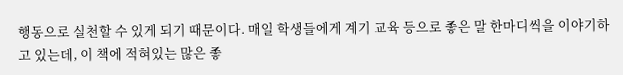행동으로 실천할 수 있게 되기 때문이다. 매일 학생들에게 계기 교육 등으로 좋은 말 한마디씩을 이야기하고 있는데, 이 책에 적혀있는 많은 좋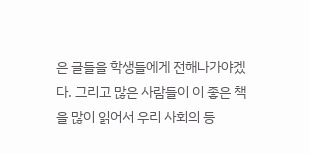은 글들을 학생들에게 전해나가야겠다. 그리고 많은 사람들이 이 좋은 책을 많이 읽어서 우리 사회의 등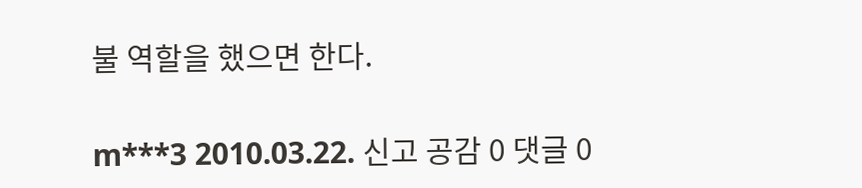불 역할을 했으면 한다.

m***3 2010.03.22. 신고 공감 0 댓글 0